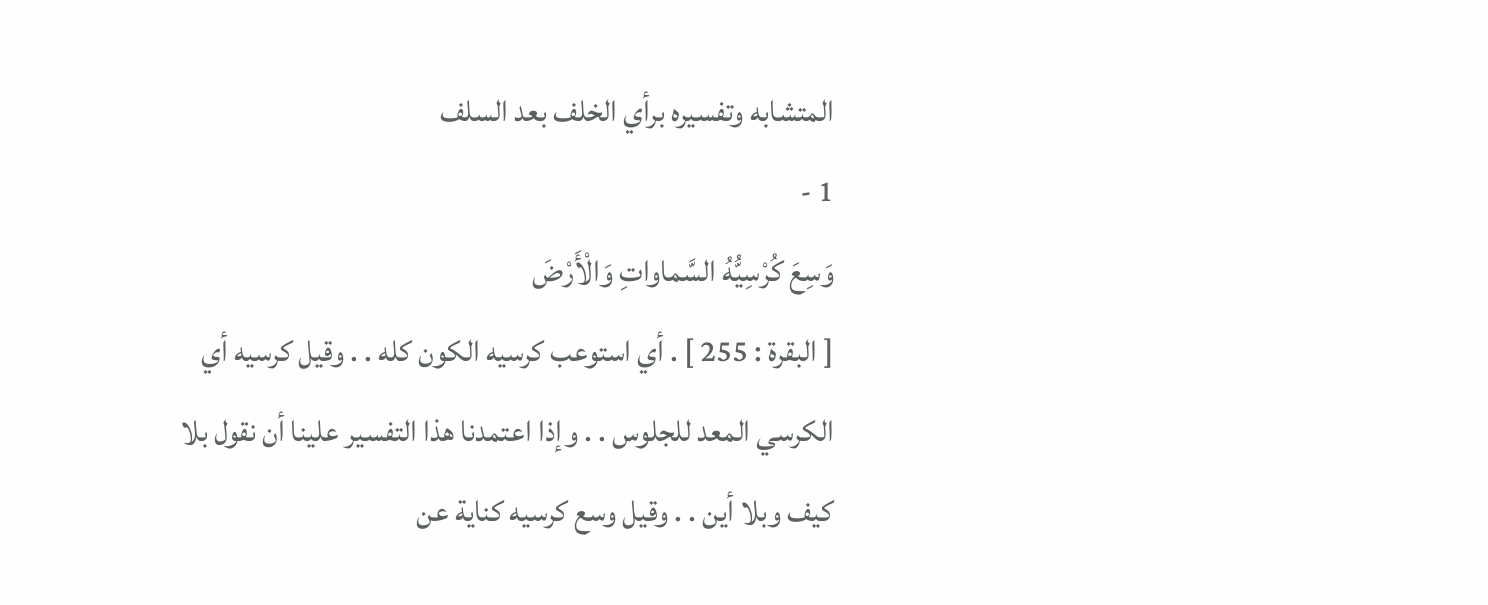المتشابه وتفسيره برأي الخلف بعد السلف
1 -
وَسِعَ كُرْسِيُّهُ السَّماواتِ وَالْأَرْضَ
[ البقرة : 255 ] . أي استوعب كرسيه الكون كله . . وقيل كرسيه أي الكرسي المعد للجلوس . . وإذا اعتمدنا هذا التفسير علينا أن نقول بلا كيف وبلا أين . . وقيل وسع كرسيه كناية عن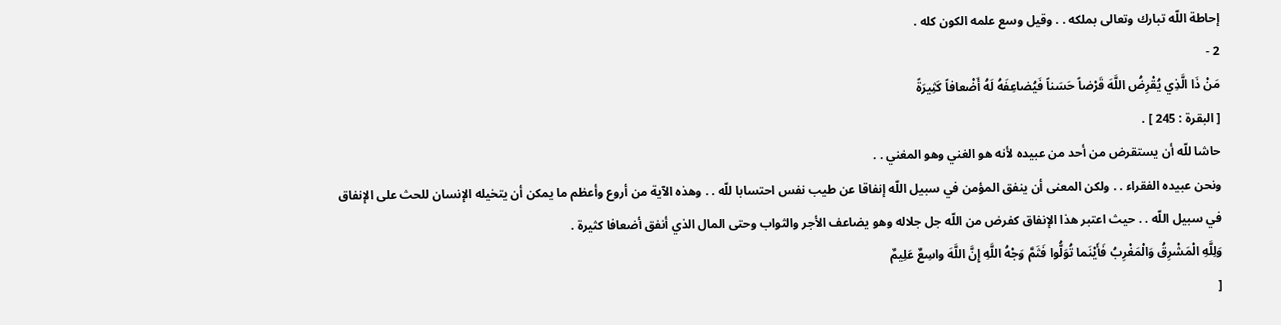إحاطة اللّه تبارك وتعالى بملكه . . وقيل وسع علمه الكون كله .
2 -
مَنْ ذَا الَّذِي يُقْرِضُ اللَّهَ قَرْضاً حَسَناً فَيُضاعِفَهُ لَهُ أَضْعافاً كَثِيرَةً
[ البقرة : 245 ] .
حاشا للّه أن يستقرض من أحد من عبيده لأنه هو الغني وهو المغني . .
ونحن عبيده الفقراء . . ولكن المعنى أن ينفق المؤمن في سبيل اللّه إنفاقا عن طيب نفس احتسابا للّه . . وهذه الآية من أروع وأعظم ما يمكن أن يتخيله الإنسان للحث على الإنفاق في سبيل اللّه . . حيث اعتبر هذا الإنفاق كفرض من اللّه جل جلاله وهو يضاعف الأجر والثواب وحتى المال الذي أنفق أضعافا كثيرة .
وَلِلَّهِ الْمَشْرِقُ وَالْمَغْرِبُ فَأَيْنَما تُوَلُّوا فَثَمَّ وَجْهُ اللَّهِ إِنَّ اللَّهَ واسِعٌ عَلِيمٌ
[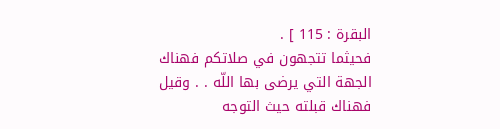البقرة : 115 ] .
فحيثما تتجهون في صلاتكم فهناك الجهة التي يرضى بها اللّه . . وقيل فهناك قبلته حيث التوجه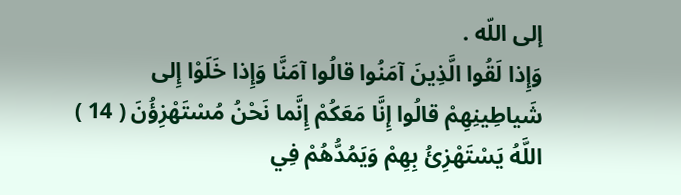إلى اللّه .
وَإِذا لَقُوا الَّذِينَ آمَنُوا قالُوا آمَنَّا وَإِذا خَلَوْا إِلى شَياطِينِهِمْ قالُوا إِنَّا مَعَكُمْ إِنَّما نَحْنُ مُسْتَهْزِؤُنَ ( 14 ) اللَّهُ يَسْتَهْزِئُ بِهِمْ وَيَمُدُّهُمْ فِي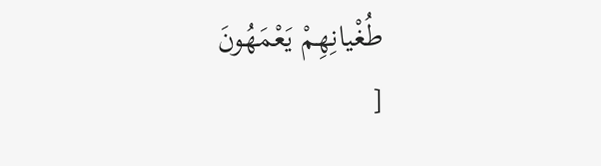طُغْيانِهِمْ يَعْمَهُونَ
[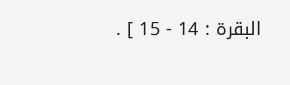البقرة : 14 - 15 ] .